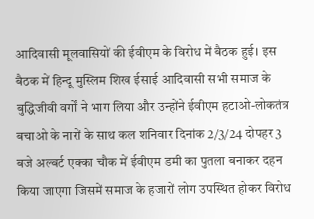आदिवासी मूलवासियों की ईवीएम के विरोध में बैठक हुई। इस बैठक में हिन्दू मुस्लिम शिख ईसाई आदिवासी सभी समाज के बुद्धिजीवी वर्गों ने भाग लिया और उन्होंने ईवीएम हटाओ-लोकतंत्र बचाओ के नारों के साथ कल शनिवार दिनांक 2/3/24 दोपहर 3 बजे अल्बर्ट एक्का चौक में ईवीएम डमी का पुतला बनाकर दहन किया जाएगा जिसमें समाज के हजारों लोग उपस्थित होकर विरोध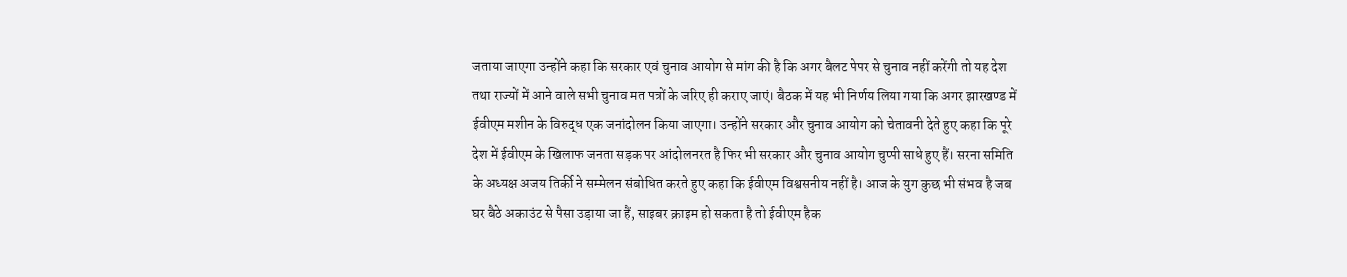जताया जाएगा उन्होंने कहा कि सरकार एवं चुनाव आयोग से मांग की है कि अगर बैलट पेपर से चुनाव नहीं करेंगी तो यह देश तथा राज्यों में आने वाले सभी चुनाव मत पत्रों के जरिए ही कराए जाएं। बैठक में यह भी निर्णय लिया गया कि अगर झारखण्ड में ईवीएम मशीन के विरुद्ध एक जनांदोलन किया जाएगा। उन्होंने सरकार और चुनाव आयोग को चेतावनी देते हुए कहा कि पूरे देश में ईवीएम के खिलाफ जनता सड़क पर आंदोलनरत है फिर भी सरकार और चुनाव आयोग चुप्पी साधे हुए हैं। सरना समिति के अध्यक्ष अजय तिर्की ने सम्मेलन संबोधित करते हुए कहा कि ईवीएम विश्वसनीय नहीं है। आज के युग कुछ भी संभव है जब घर बैठे अकाउंट से पैसा उड़ाया जा हैं, साइबर क्राइम हो सकता है तो ईवीएम हैक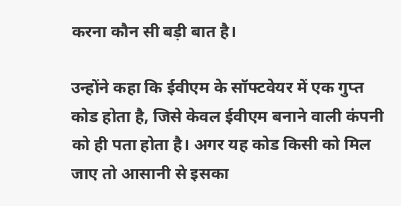करना कौन सी बड़ी बात है।

उन्होंने कहा कि ईवीएम के सॉफ्टवेयर में एक गुप्त कोड होता है, जिसे केवल ईवीएम बनाने वाली कंपनी को ही पता होता है। अगर यह कोड किसी को मिल जाए तो आसानी से इसका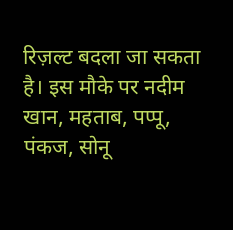रिज़ल्ट बदला जा सकता है। इस मौके पर नदीम खान, महताब, पप्पू, पंकज, सोनू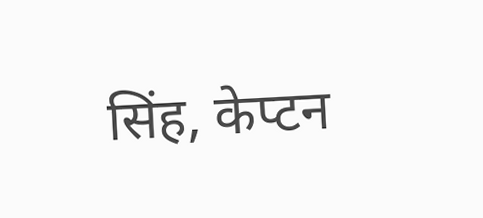सिंह, केप्टन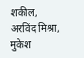शकील, अरविंद मिश्रा, मुकेश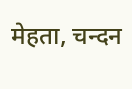मेहता, चन्दन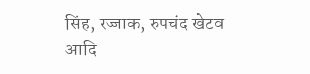सिंह, रज्जाक, रुपचंद खेटव आदि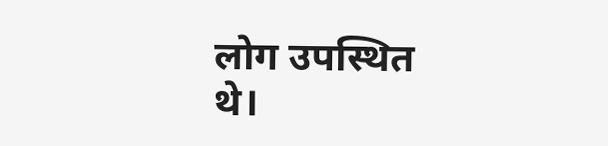लोग उपस्थित थे।